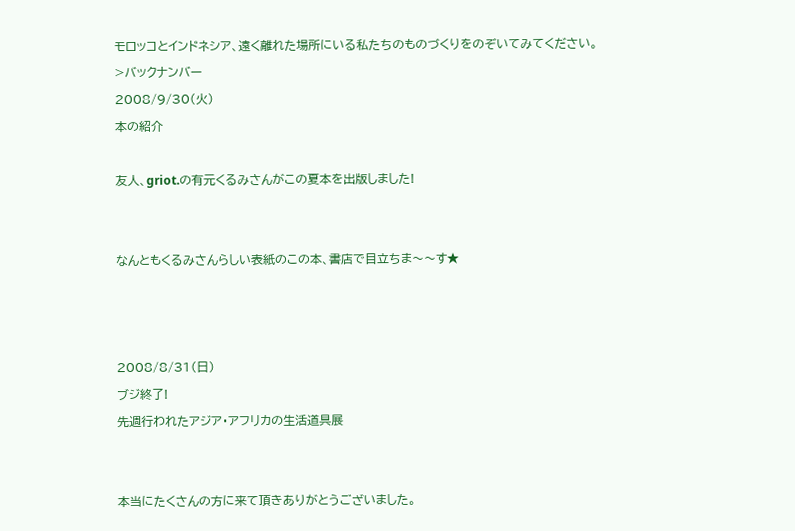モロッコとインドネシア、遠く離れた場所にいる私たちのものづくりをのぞいてみてください。
>バックナンバー
2008/9/30(火)
本の紹介

友人、griot.の有元くるみさんがこの夏本を出版しました!


なんともくるみさんらしい表紙のこの本、書店で目立ちま〜〜す★



2008/8/31(日)
ブジ終了!
先週行われたアジア・アフリカの生活道具展


本当にたくさんの方に来て頂きありがとうございました。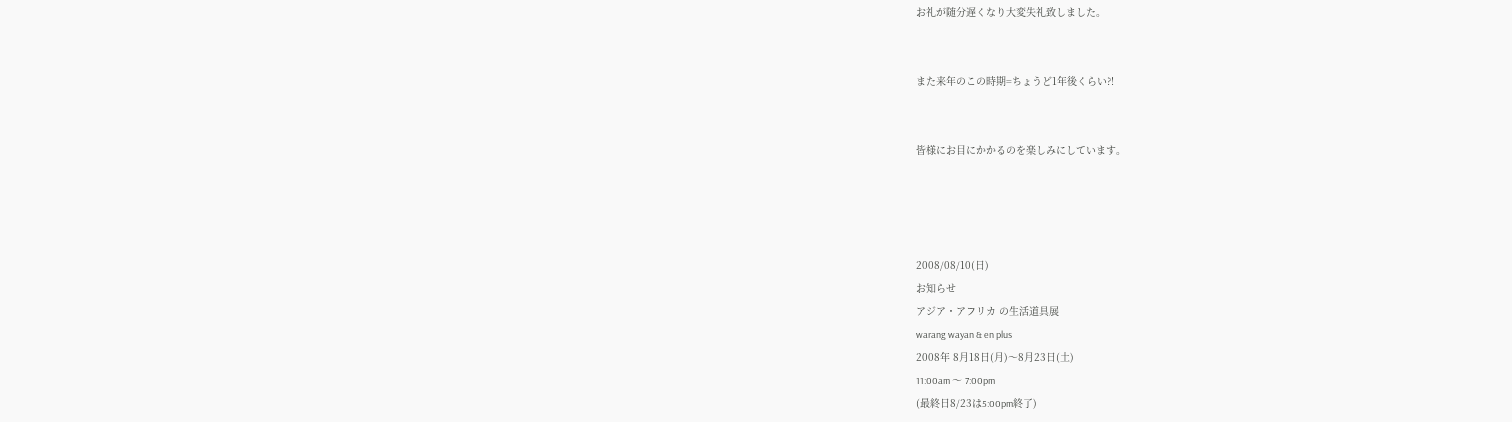お礼が随分遅くなり大変失礼致しました。


また来年のこの時期=ちょうど1年後くらい?!


皆様にお目にかかるのを楽しみにしています。




2008/08/10(日)
お知らせ
アジア・アフリカ の生活道具展
warang wayan & en plus
2008年 8月18日(月)〜8月23日(土)
11:00am 〜 7:00pm
(最終日8/23は5:00pm終了)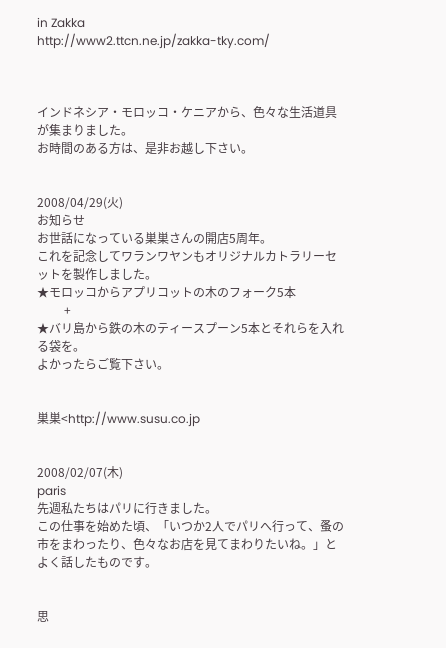in Zakka
http://www2.ttcn.ne.jp/zakka-tky.com/



インドネシア・モロッコ・ケニアから、色々な生活道具が集まりました。
お時間のある方は、是非お越し下さい。


2008/04/29(火)
お知らせ
お世話になっている巣巣さんの開店5周年。
これを記念してワランワヤンもオリジナルカトラリーセットを製作しました。
★モロッコからアプリコットの木のフォーク5本
         +
★バリ島から鉄の木のティースプーン5本とそれらを入れる袋を。
よかったらご覧下さい。


巣巣<http://www.susu.co.jp


2008/02/07(木)
paris
先週私たちはパリに行きました。
この仕事を始めた頃、「いつか2人でパリへ行って、蚤の市をまわったり、色々なお店を見てまわりたいね。」とよく話したものです。


思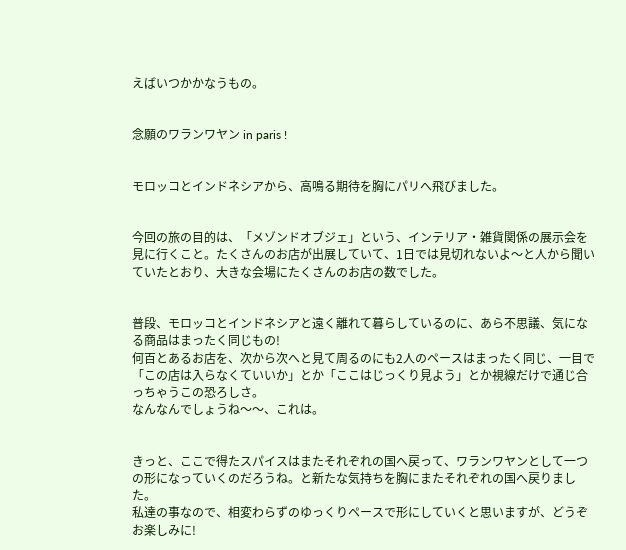えばいつかかなうもの。


念願のワランワヤン in paris !


モロッコとインドネシアから、高鳴る期待を胸にパリへ飛びました。


今回の旅の目的は、「メゾンドオブジェ」という、インテリア・雑貨関係の展示会を見に行くこと。たくさんのお店が出展していて、1日では見切れないよ〜と人から聞いていたとおり、大きな会場にたくさんのお店の数でした。


普段、モロッコとインドネシアと遠く離れて暮らしているのに、あら不思議、気になる商品はまったく同じもの!
何百とあるお店を、次から次へと見て周るのにも2人のペースはまったく同じ、一目で「この店は入らなくていいか」とか「ここはじっくり見よう」とか視線だけで通じ合っちゃうこの恐ろしさ。
なんなんでしょうね〜〜、これは。


きっと、ここで得たスパイスはまたそれぞれの国へ戻って、ワランワヤンとして一つの形になっていくのだろうね。と新たな気持ちを胸にまたそれぞれの国へ戻りました。
私達の事なので、相変わらずのゆっくりペースで形にしていくと思いますが、どうぞお楽しみに!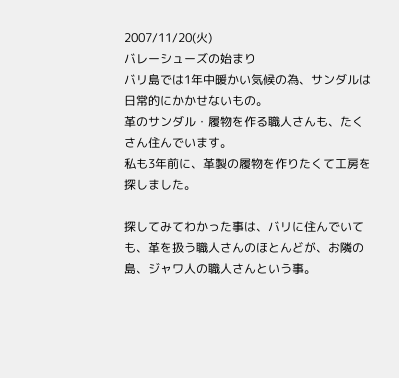2007/11/20(火)
バレーシューズの始まり
バリ島では1年中暖かい気候の為、サンダルは日常的にかかせないもの。
革のサンダル・履物を作る職人さんも、たくさん住んでいます。
私も3年前に、革製の履物を作りたくて工房を探しました。

探してみてわかった事は、バリに住んでいても、革を扱う職人さんのほとんどが、お隣の島、ジャワ人の職人さんという事。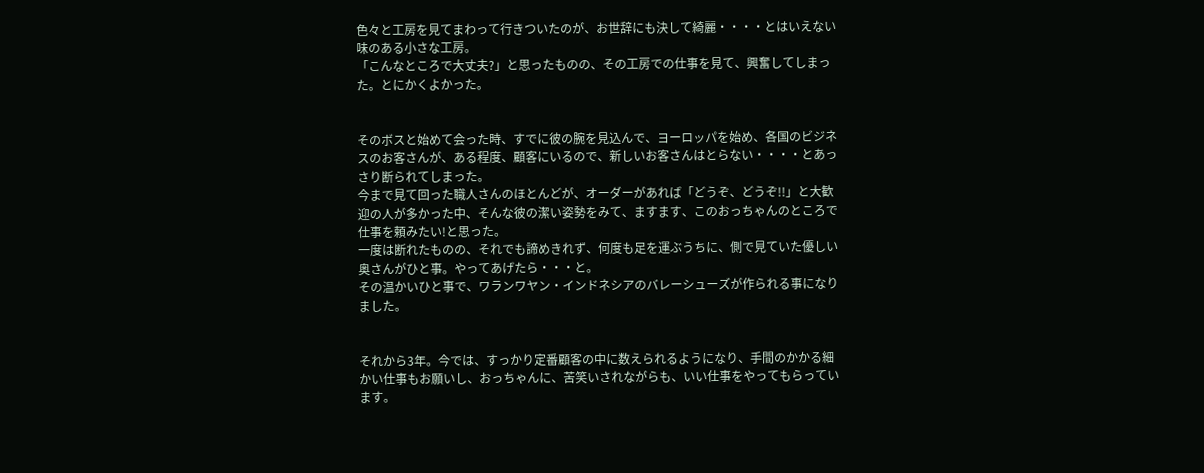色々と工房を見てまわって行きついたのが、お世辞にも決して綺麗・・・・とはいえない味のある小さな工房。
「こんなところで大丈夫?」と思ったものの、その工房での仕事を見て、興奮してしまった。とにかくよかった。


そのボスと始めて会った時、すでに彼の腕を見込んで、ヨーロッパを始め、各国のビジネスのお客さんが、ある程度、顧客にいるので、新しいお客さんはとらない・・・・とあっさり断られてしまった。
今まで見て回った職人さんのほとんどが、オーダーがあれば「どうぞ、どうぞ!!」と大歓迎の人が多かった中、そんな彼の潔い姿勢をみて、ますます、このおっちゃんのところで仕事を頼みたい!と思った。
一度は断れたものの、それでも諦めきれず、何度も足を運ぶうちに、側で見ていた優しい奥さんがひと事。やってあげたら・・・と。
その温かいひと事で、ワランワヤン・インドネシアのバレーシューズが作られる事になりました。


それから3年。今では、すっかり定番顧客の中に数えられるようになり、手間のかかる細かい仕事もお願いし、おっちゃんに、苦笑いされながらも、いい仕事をやってもらっています。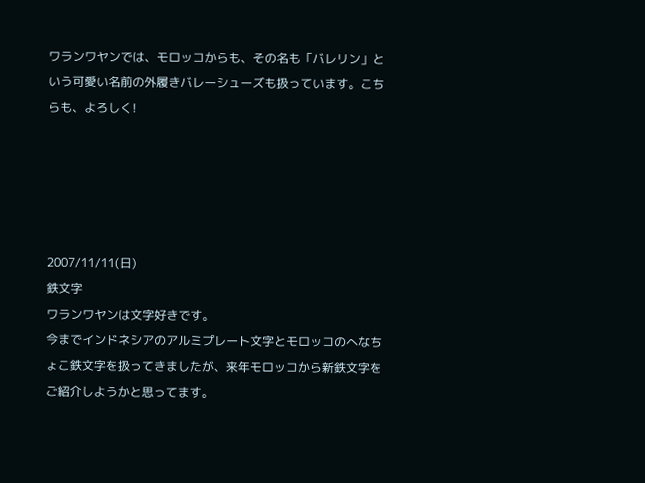ワランワヤンでは、モロッコからも、その名も「バレリン」という可愛い名前の外履きバレーシューズも扱っています。こちらも、よろしく!





2007/11/11(日)
鉄文字
ワランワヤンは文字好きです。
今までインドネシアのアルミプレート文字とモロッコのへなちょこ鉄文字を扱ってきましたが、来年モロッコから新鉄文字をご紹介しようかと思ってます。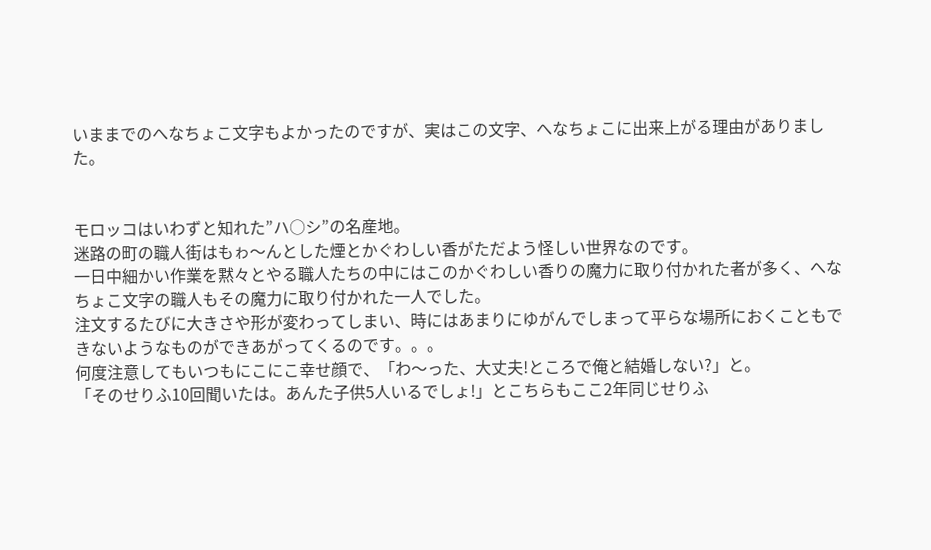いままでのへなちょこ文字もよかったのですが、実はこの文字、へなちょこに出来上がる理由がありました。


モロッコはいわずと知れた”ハ○シ”の名産地。
迷路の町の職人街はもゎ〜んとした煙とかぐわしい香がただよう怪しい世界なのです。
一日中細かい作業を黙々とやる職人たちの中にはこのかぐわしい香りの魔力に取り付かれた者が多く、へなちょこ文字の職人もその魔力に取り付かれた一人でした。
注文するたびに大きさや形が変わってしまい、時にはあまりにゆがんでしまって平らな場所におくこともできないようなものができあがってくるのです。。。
何度注意してもいつもにこにこ幸せ顔で、「わ〜った、大丈夫!ところで俺と結婚しない?」と。
「そのせりふ10回聞いたは。あんた子供5人いるでしょ!」とこちらもここ2年同じせりふ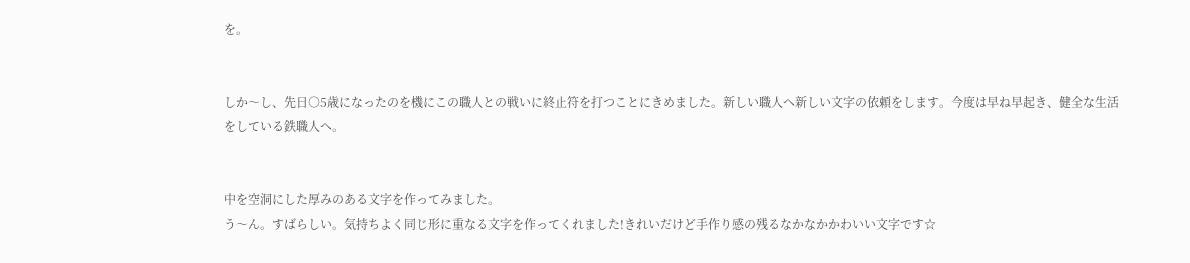を。


しか〜し、先日○5歳になったのを機にこの職人との戦いに終止符を打つことにきめました。新しい職人へ新しい文字の依頼をします。今度は早ね早起き、健全な生活をしている鉄職人へ。


中を空洞にした厚みのある文字を作ってみました。
う〜ん。すばらしい。気持ちよく同じ形に重なる文字を作ってくれました!きれいだけど手作り感の残るなかなかかわいい文字です☆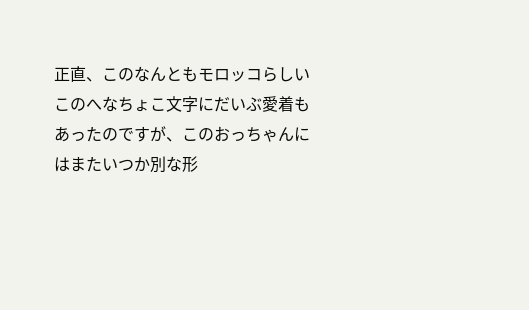正直、このなんともモロッコらしいこのへなちょこ文字にだいぶ愛着もあったのですが、このおっちゃんにはまたいつか別な形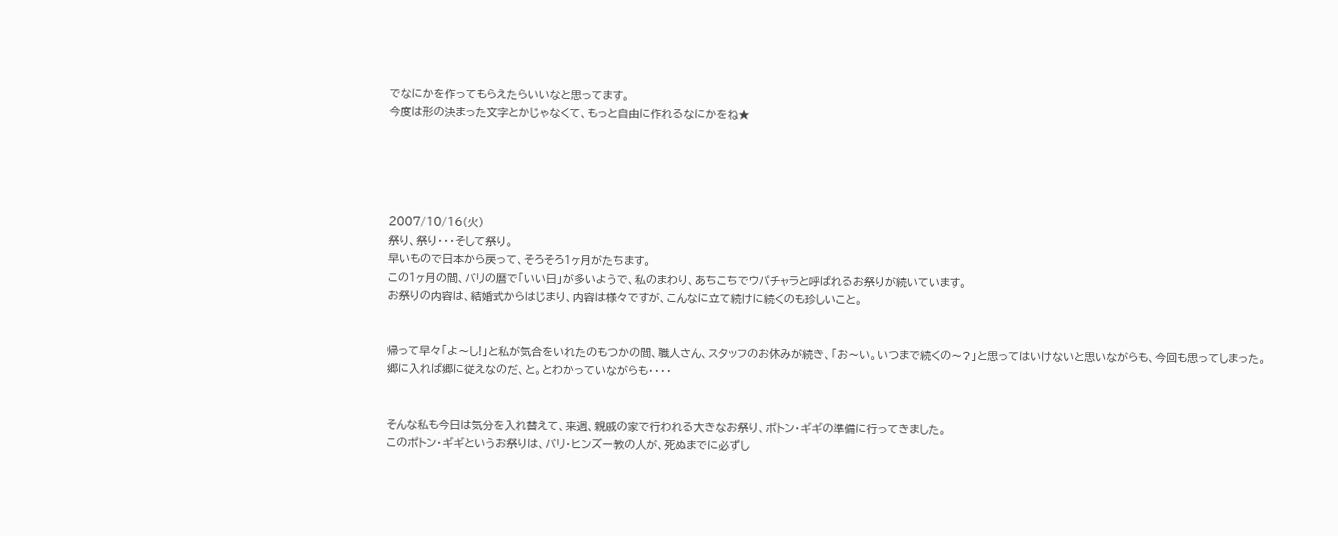でなにかを作ってもらえたらいいなと思ってます。
今度は形の決まった文字とかじゃなくて、もっと自由に作れるなにかをね★





2007/10/16(火)
祭り、祭り・・・そして祭り。
早いもので日本から戻って、そろそろ1ヶ月がたちます。
この1ヶ月の間、バリの暦で「いい日」が多いようで、私のまわり、あちこちでウパチャラと呼ばれるお祭りが続いています。
お祭りの内容は、結婚式からはじまり、内容は様々ですが、こんなに立て続けに続くのも珍しいこと。


帰って早々「よ〜し!」と私が気合をいれたのもつかの間、職人さん、スタッフのお休みが続き、「お〜い。いつまで続くの〜?」と思ってはいけないと思いながらも、今回も思ってしまった。
郷に入れば郷に従えなのだ、と。とわかっていながらも・・・・


そんな私も今日は気分を入れ替えて、来週、親戚の家で行われる大きなお祭り、ポトン・ギギの準備に行ってきました。
このポトン・ギギというお祭りは、バリ・ヒンズー教の人が、死ぬまでに必ずし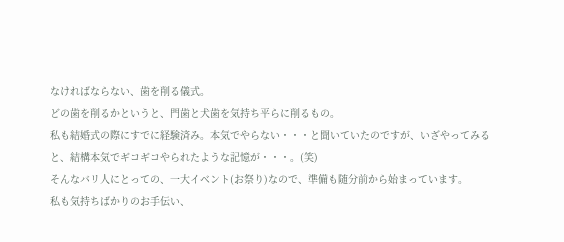なければならない、歯を削る儀式。
どの歯を削るかというと、門歯と犬歯を気持ち平らに削るもの。
私も結婚式の際にすでに経験済み。本気でやらない・・・と聞いていたのですが、いざやってみると、結構本気でギコギコやられたような記憶が・・・。(笑)
そんなバリ人にとっての、一大イベント(お祭り)なので、準備も随分前から始まっています。
私も気持ちばかりのお手伝い、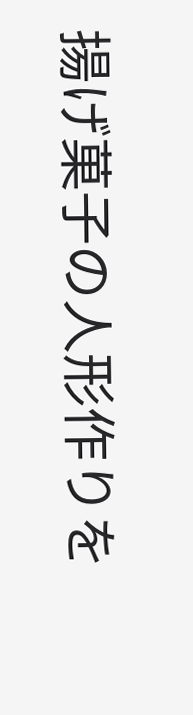揚げ菓子の人形作りを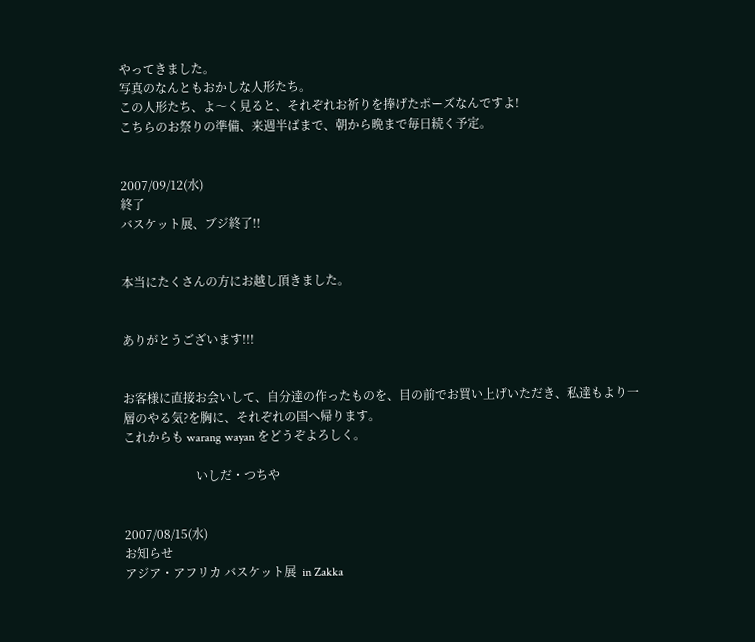やってきました。
写真のなんともおかしな人形たち。
この人形たち、よ〜く見ると、それぞれお祈りを捧げたポーズなんですよ!
こちらのお祭りの準備、来週半ばまで、朝から晩まで毎日続く予定。


2007/09/12(水)
終了
バスケット展、ブジ終了!!


本当にたくさんの方にお越し頂きました。


ありがとうございます!!!


お客様に直接お会いして、自分達の作ったものを、目の前でお買い上げいただき、私達もより一層のやる気?を胸に、それぞれの国へ帰ります。
これからも warang wayan をどうぞよろしく。

                        いしだ・つちや


2007/08/15(水)
お知らせ
アジア・アフリカ バスケット展  in Zakka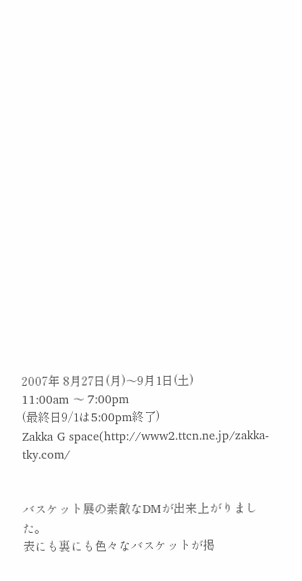2007年 8月27日(月)〜9月1日(土)
11:00am 〜 7:00pm
(最終日9/1は5:00pm終了)
Zakka G space(http://www2.ttcn.ne.jp/zakka-tky.com/


バスケット展の素敵なDMが出来上がりました。
表にも裏にも色々なバスケットが掲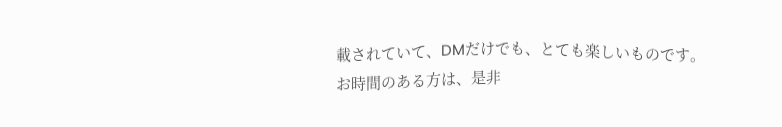載されていて、DMだけでも、とても楽しいものです。
お時間のある方は、是非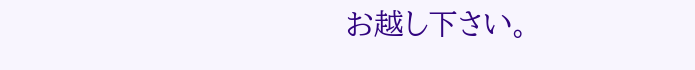お越し下さい。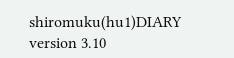shiromuku(hu1)DIARY version 3.10